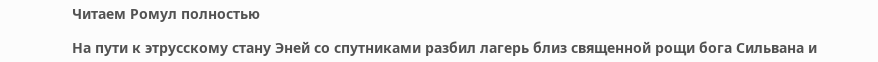Читаем Ромул полностью

На пути к этрусскому стану Эней со спутниками разбил лагерь близ священной рощи бога Сильвана и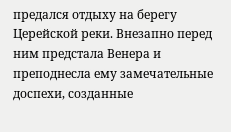предался отдыху на берегу Церейской реки. Внезапно перед ним предстала Венера и преподнесла ему замечательные доспехи, созданные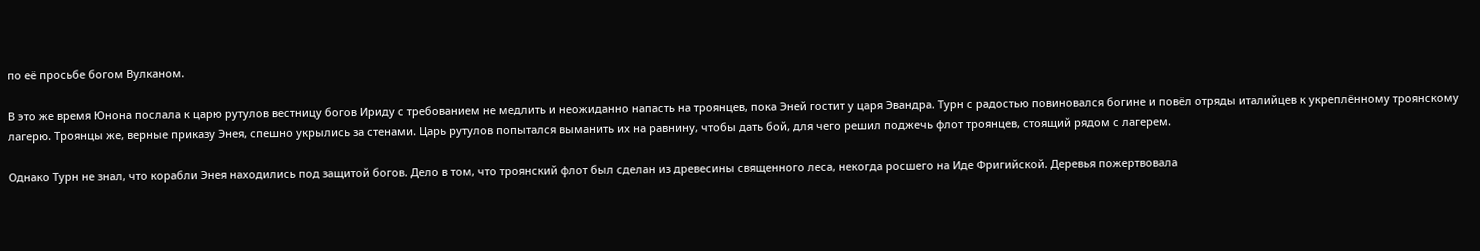по её просьбе богом Вулканом.

В это же время Юнона послала к царю рутулов вестницу богов Ириду с требованием не медлить и неожиданно напасть на троянцев, пока Эней гостит у царя Эвандра. Турн с радостью повиновался богине и повёл отряды италийцев к укреплённому троянскому лагерю. Троянцы же, верные приказу Энея, спешно укрылись за стенами. Царь рутулов попытался выманить их на равнину, чтобы дать бой, для чего решил поджечь флот троянцев, стоящий рядом с лагерем.

Однако Турн не знал, что корабли Энея находились под защитой богов. Дело в том, что троянский флот был сделан из древесины священного леса, некогда росшего на Иде Фригийской. Деревья пожертвовала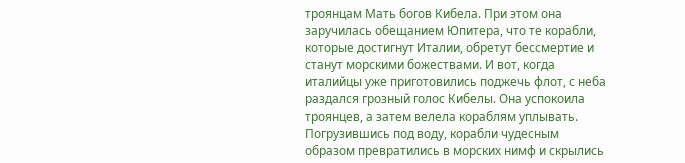троянцам Мать богов Кибела. При этом она заручилась обещанием Юпитера, что те корабли, которые достигнут Италии, обретут бессмертие и станут морскими божествами. И вот, когда италийцы уже приготовились поджечь флот, с неба раздался грозный голос Кибелы. Она успокоила троянцев, а затем велела кораблям уплывать. Погрузившись под воду, корабли чудесным образом превратились в морских нимф и скрылись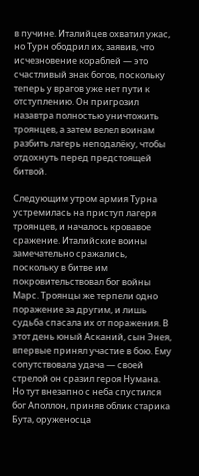в пучине. Италийцев охватил ужас, но Турн ободрил их, заявив, что исчезновение кораблей — это счастливый знак богов, поскольку теперь у врагов уже нет пути к отступлению. Он пригрозил назавтра полностью уничтожить троянцев, а затем велел воинам разбить лагерь неподалёку, чтобы отдохнуть перед предстоящей битвой.

Следующим утром армия Турна устремилась на приступ лагеря троянцев, и началось кровавое сражение. Италийские воины замечательно сражались, поскольку в битве им покровительствовал бог войны Марс. Троянцы же терпели одно поражение за другим, и лишь судьба спасала их от поражения. В этот день юный Асканий, сын Энея, впервые принял участие в бою. Ему сопутствовала удача — своей стрелой он сразил героя Нумана. Но тут внезапно с неба спустился бог Аполлон, приняв облик старика Бута, оруженосца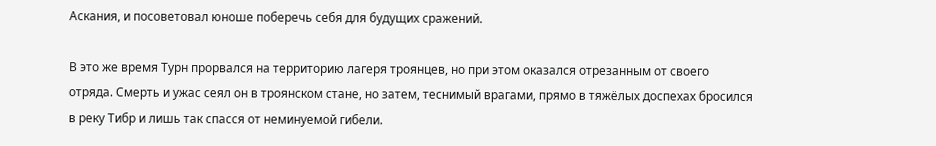Аскания, и посоветовал юноше поберечь себя для будущих сражений.

В это же время Турн прорвался на территорию лагеря троянцев, но при этом оказался отрезанным от своего отряда. Смерть и ужас сеял он в троянском стане, но затем, теснимый врагами, прямо в тяжёлых доспехах бросился в реку Тибр и лишь так спасся от неминуемой гибели.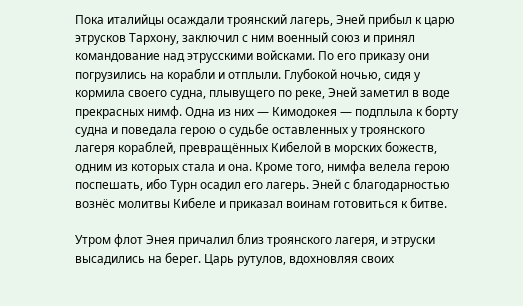Пока италийцы осаждали троянский лагерь, Эней прибыл к царю этрусков Тархону, заключил с ним военный союз и принял командование над этрусскими войсками. По его приказу они погрузились на корабли и отплыли. Глубокой ночью, сидя у кормила своего судна, плывущего по реке, Эней заметил в воде прекрасных нимф. Одна из них — Кимодокея — подплыла к борту судна и поведала герою о судьбе оставленных у троянского лагеря кораблей, превращённых Кибелой в морских божеств, одним из которых стала и она. Кроме того, нимфа велела герою поспешать, ибо Турн осадил его лагерь. Эней с благодарностью вознёс молитвы Кибеле и приказал воинам готовиться к битве.

Утром флот Энея причалил близ троянского лагеря, и этруски высадились на берег. Царь рутулов, вдохновляя своих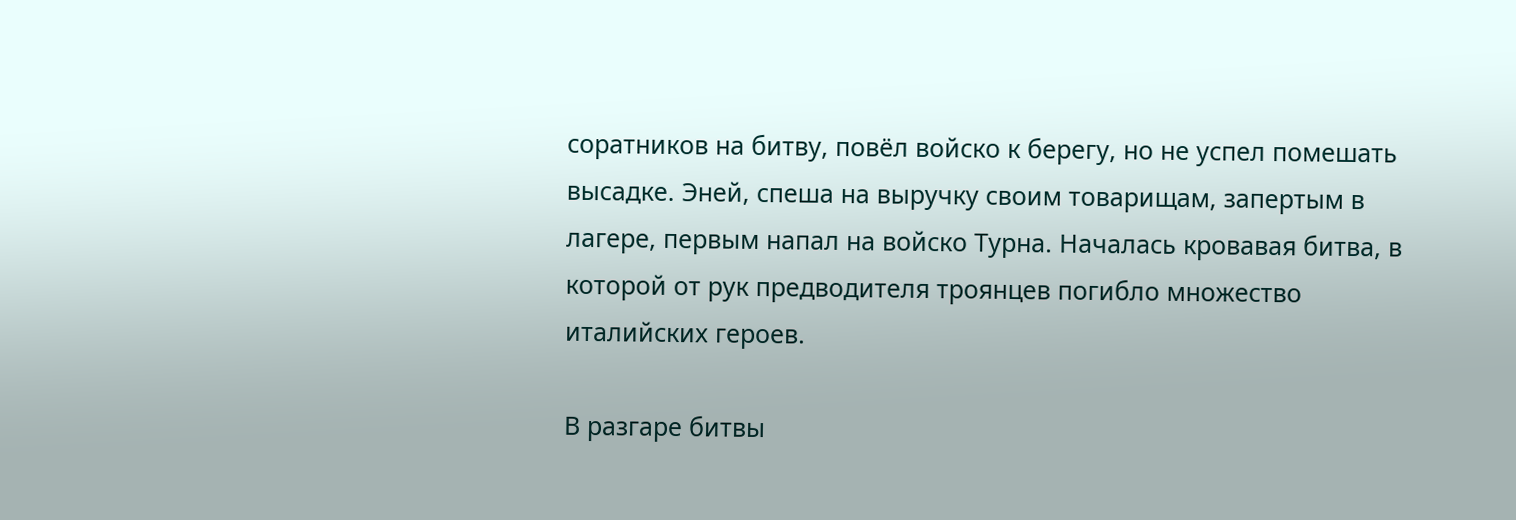соратников на битву, повёл войско к берегу, но не успел помешать высадке. Эней, спеша на выручку своим товарищам, запертым в лагере, первым напал на войско Турна. Началась кровавая битва, в которой от рук предводителя троянцев погибло множество италийских героев.

В разгаре битвы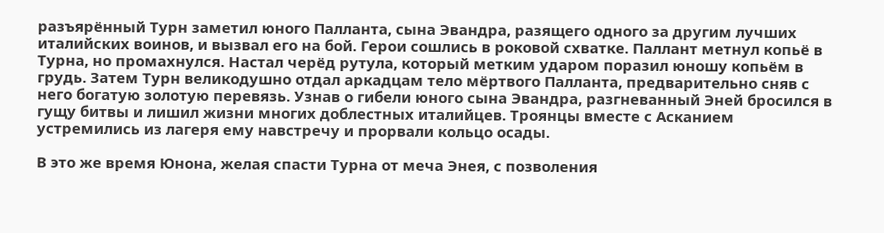разъярённый Турн заметил юного Палланта, сына Эвандра, разящего одного за другим лучших италийских воинов, и вызвал его на бой. Герои сошлись в роковой схватке. Паллант метнул копьё в Турна, но промахнулся. Настал черёд рутула, который метким ударом поразил юношу копьём в грудь. Затем Турн великодушно отдал аркадцам тело мёртвого Палланта, предварительно сняв с него богатую золотую перевязь. Узнав о гибели юного сына Эвандра, разгневанный Эней бросился в гущу битвы и лишил жизни многих доблестных италийцев. Троянцы вместе с Асканием устремились из лагеря ему навстречу и прорвали кольцо осады.

В это же время Юнона, желая спасти Турна от меча Энея, с позволения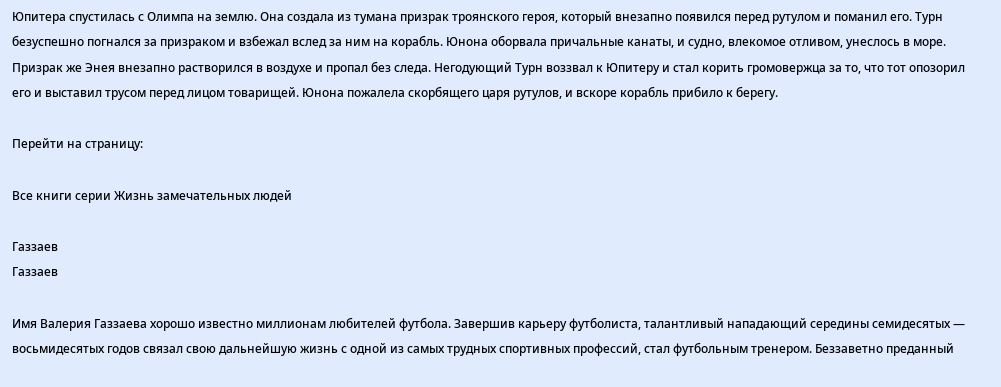Юпитера спустилась с Олимпа на землю. Она создала из тумана призрак троянского героя, который внезапно появился перед рутулом и поманил его. Турн безуспешно погнался за призраком и взбежал вслед за ним на корабль. Юнона оборвала причальные канаты, и судно, влекомое отливом, унеслось в море. Призрак же Энея внезапно растворился в воздухе и пропал без следа. Негодующий Турн воззвал к Юпитеру и стал корить громовержца за то, что тот опозорил его и выставил трусом перед лицом товарищей. Юнона пожалела скорбящего царя рутулов, и вскоре корабль прибило к берегу.

Перейти на страницу:

Все книги серии Жизнь замечательных людей

Газзаев
Газзаев

Имя Валерия Газзаева хорошо известно миллионам любителей футбола. Завершив карьеру футболиста, талантливый нападающий середины семидесятых — восьмидесятых годов связал свою дальнейшую жизнь с одной из самых трудных спортивных профессий, стал футбольным тренером. Беззаветно преданный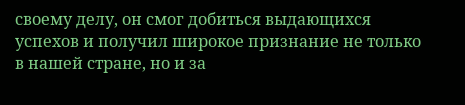своему делу, он смог добиться выдающихся успехов и получил широкое признание не только в нашей стране, но и за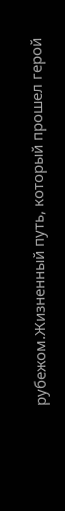рубежом.Жизненный путь, который прошел герой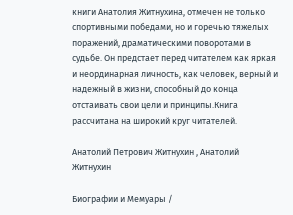книги Анатолия Житнухина, отмечен не только спортивными победами, но и горечью тяжелых поражений, драматическими поворотами в судьбе. Он предстает перед читателем как яркая и неординарная личность, как человек, верный и надежный в жизни, способный до конца отстаивать свои цели и принципы.Книга рассчитана на широкий круг читателей.

Анатолий Петрович Житнухин , Анатолий Житнухин

Биографии и Мемуары /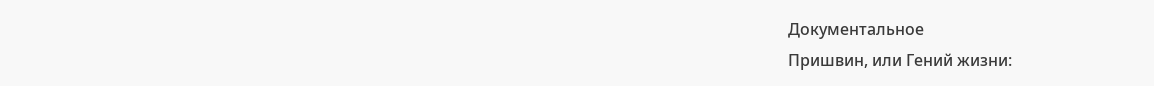Документальное
Пришвин, или Гений жизни: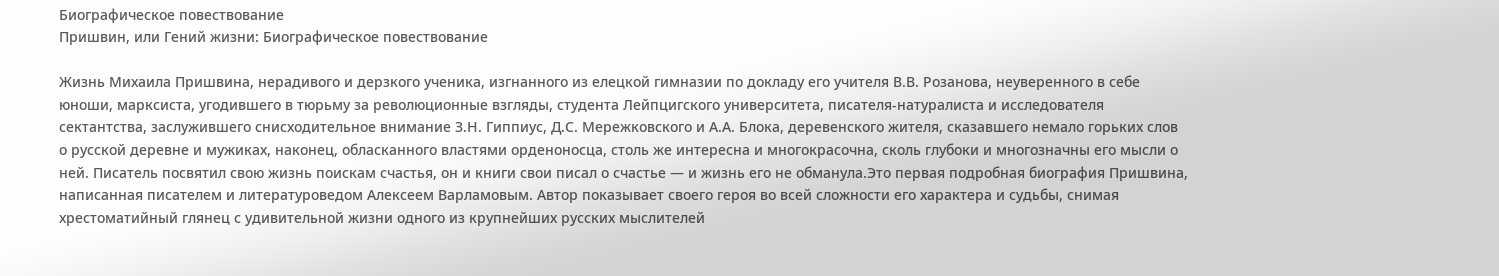Биографическое повествование
Пришвин, или Гений жизни: Биографическое повествование

Жизнь Михаила Пришвина, нерадивого и дерзкого ученика, изгнанного из елецкой гимназии по докладу его учителя В.В. Розанова, неуверенного в себе юноши, марксиста, угодившего в тюрьму за революционные взгляды, студента Лейпцигского университета, писателя-натуралиста и исследователя сектантства, заслужившего снисходительное внимание З.Н. Гиппиус, Д.С. Мережковского и А.А. Блока, деревенского жителя, сказавшего немало горьких слов о русской деревне и мужиках, наконец, обласканного властями орденоносца, столь же интересна и многокрасочна, сколь глубоки и многозначны его мысли о ней. Писатель посвятил свою жизнь поискам счастья, он и книги свои писал о счастье — и жизнь его не обманула.Это первая подробная биография Пришвина, написанная писателем и литературоведом Алексеем Варламовым. Автор показывает своего героя во всей сложности его характера и судьбы, снимая хрестоматийный глянец с удивительной жизни одного из крупнейших русских мыслителей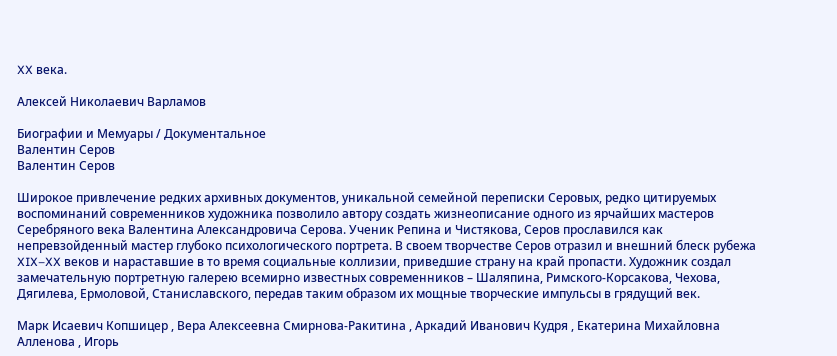XX века.

Алексей Николаевич Варламов

Биографии и Мемуары / Документальное
Валентин Серов
Валентин Серов

Широкое привлечение редких архивных документов, уникальной семейной переписки Серовых, редко цитируемых воспоминаний современников художника позволило автору создать жизнеописание одного из ярчайших мастеров Серебряного века Валентина Александровича Серова. Ученик Репина и Чистякова, Серов прославился как непревзойденный мастер глубоко психологического портрета. В своем творчестве Серов отразил и внешний блеск рубежа XIX–XX веков и нараставшие в то время социальные коллизии, приведшие страну на край пропасти. Художник создал замечательную портретную галерею всемирно известных современников – Шаляпина, Римского-Корсакова, Чехова, Дягилева, Ермоловой, Станиславского, передав таким образом их мощные творческие импульсы в грядущий век.

Марк Исаевич Копшицер , Вера Алексеевна Смирнова-Ракитина , Аркадий Иванович Кудря , Екатерина Михайловна Алленова , Игорь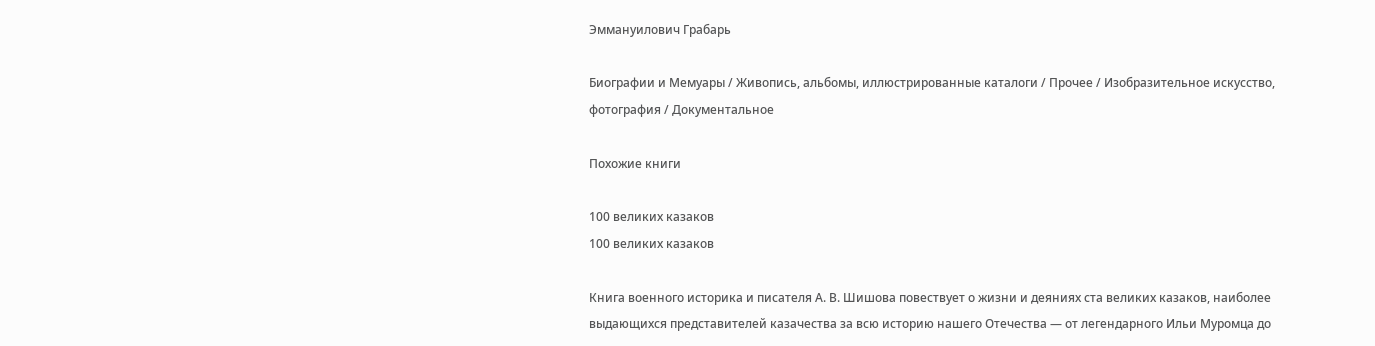Эммануилович Грабарь

Биографии и Мемуары / Живопись, альбомы, иллюстрированные каталоги / Прочее / Изобразительное искусство, фотография / Документальное

Похожие книги

100 великих казаков
100 великих казаков

Книга военного историка и писателя А. В. Шишова повествует о жизни и деяниях ста великих казаков, наиболее выдающихся представителей казачества за всю историю нашего Отечества — от легендарного Ильи Муромца до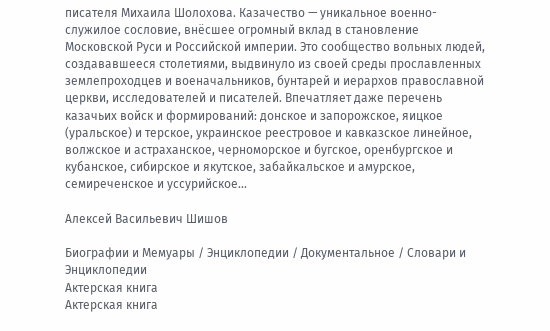писателя Михаила Шолохова. Казачество — уникальное военно-служилое сословие, внёсшее огромный вклад в становление Московской Руси и Российской империи. Это сообщество вольных людей, создававшееся столетиями, выдвинуло из своей среды прославленных землепроходцев и военачальников, бунтарей и иерархов православной церкви, исследователей и писателей. Впечатляет даже перечень казачьих войск и формирований: донское и запорожское, яицкое (уральское) и терское, украинское реестровое и кавказское линейное, волжское и астраханское, черноморское и бугское, оренбургское и кубанское, сибирское и якутское, забайкальское и амурское, семиреченское и уссурийское…

Алексей Васильевич Шишов

Биографии и Мемуары / Энциклопедии / Документальное / Словари и Энциклопедии
Актерская книга
Актерская книга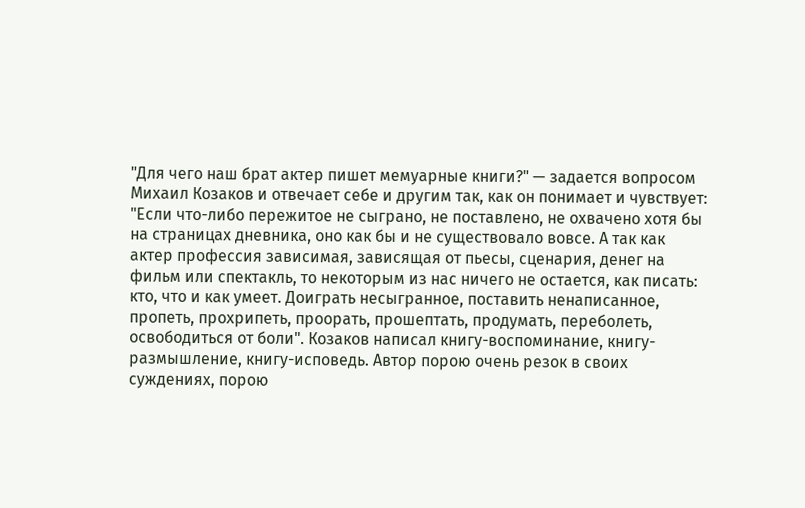"Для чего наш брат актер пишет мемуарные книги?" — задается вопросом Михаил Козаков и отвечает себе и другим так, как он понимает и чувствует: "Если что-либо пережитое не сыграно, не поставлено, не охвачено хотя бы на страницах дневника, оно как бы и не существовало вовсе. А так как актер профессия зависимая, зависящая от пьесы, сценария, денег на фильм или спектакль, то некоторым из нас ничего не остается, как писать: кто, что и как умеет. Доиграть несыгранное, поставить ненаписанное, пропеть, прохрипеть, проорать, прошептать, продумать, переболеть, освободиться от боли". Козаков написал книгу-воспоминание, книгу-размышление, книгу-исповедь. Автор порою очень резок в своих суждениях, порою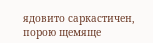ядовито саркастичен, порою щемяще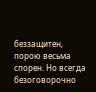беззащитен, порою весьма спорен. Но всегда безоговорочно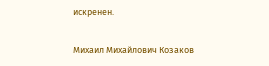искренен.

Михаил Михайлович Козаков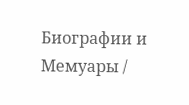Биографии и Мемуары /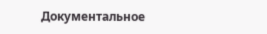Документальное